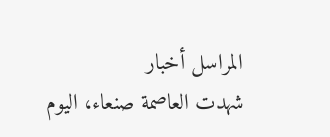المراسل أخبار
شهدت العاصمة صنعاء، اليوم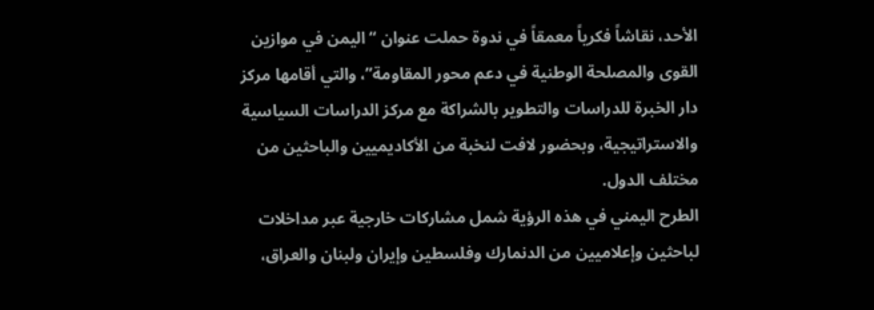الأحد، نقاشاً فكرياً معمقاً في ندوة حملت عنوان “اليمن في موازين القوى والمصلحة الوطنية في دعم محور المقاومة”، والتي أقامها مركز دار الخبرة للدراسات والتطوير بالشراكة مع مركز الدراسات السياسية والاستراتيجية، وبحضور لافت لنخبة من الأكاديميين والباحثين من مختلف الدول.
الطرح اليمني في هذه الرؤية شمل مشاركات خارجية عبر مداخلات لباحثين وإعلاميين من الدنمارك وفلسطين وإيران ولبنان والعراق،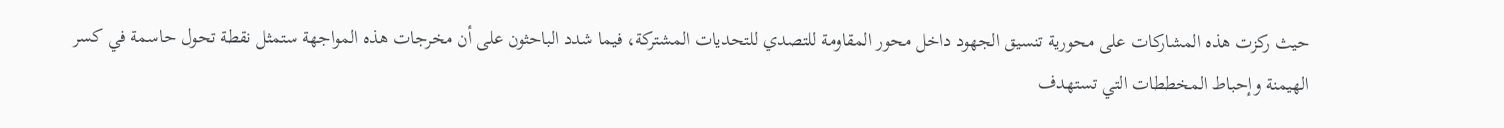حيث ركزت هذه المشاركات على محورية تنسيق الجهود داخل محور المقاومة للتصدي للتحديات المشتركة، فيما شدد الباحثون على أن مخرجات هذه المواجهة ستمثل نقطة تحول حاسمة في كسر الهيمنة وإحباط المخططات التي تستهدف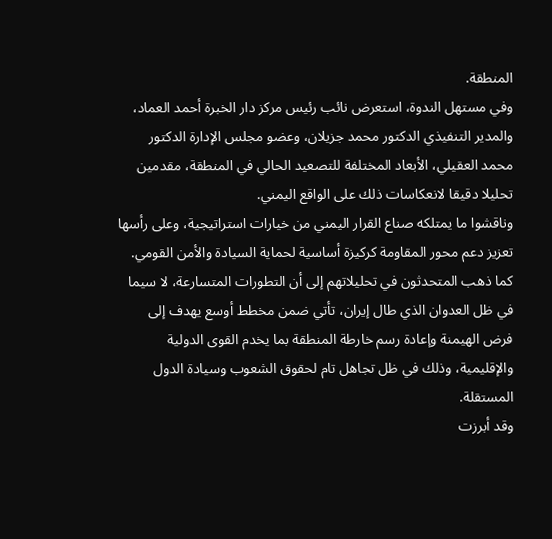المنطقة.
وفي مستهل الندوة، استعرض نائب رئيس مركز دار الخبرة أحمد العماد، والمدير التنفيذي الدكتور محمد جزيلان، وعضو مجلس الإدارة الدكتور محمد العقيلي، الأبعاد المختلفة للتصعيد الحالي في المنطقة، مقدمين تحليلا دقيقا لانعكاسات ذلك على الواقع اليمني.
وناقشوا ما يمتلكه صناع القرار اليمني من خيارات استراتيجية، وعلى رأسها تعزيز دعم محور المقاومة كركيزة أساسية لحماية السيادة والأمن القومي.
كما ذهب المتحدثون في تحليلاتهم إلى أن التطورات المتسارعة، لا سيما في ظل العدوان الذي طال إيران، تأتي ضمن مخطط أوسع يهدف إلى فرض الهيمنة وإعادة رسم خارطة المنطقة بما يخدم القوى الدولية والإقليمية، وذلك في ظل تجاهل تام لحقوق الشعوب وسيادة الدول المستقلة.
وقد أبرزت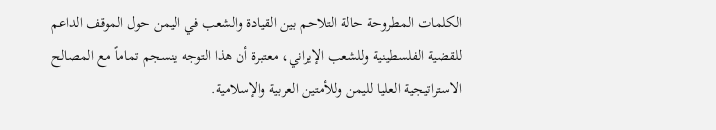الكلمات المطروحة حالة التلاحم بين القيادة والشعب في اليمن حول الموقف الداعم للقضية الفلسطينية وللشعب الإيراني، معتبرة أن هذا التوجه ينسجم تماماً مع المصالح الاستراتيجية العليا لليمن وللأمتين العربية والإسلامية.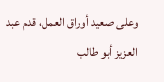وعلى صعيد أوراق العمل، قدم عبد العزيز أبو طالب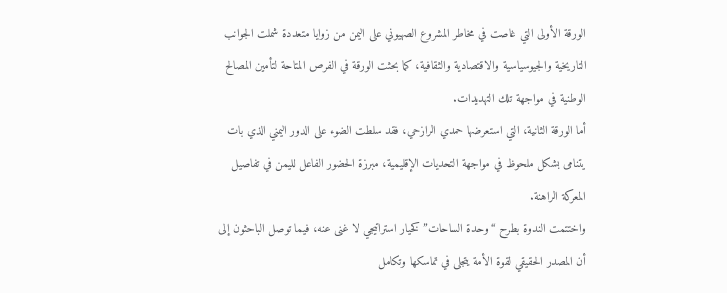الورقة الأولى التي غاصت في مخاطر المشروع الصهيوني على اليمن من زوايا متعددة شملت الجوانب التاريخية والجيوسياسية والاقتصادية والثقافية، كما بحثت الورقة في الفرص المتاحة لتأمين المصالح الوطنية في مواجهة تلك التهديدات.
أما الورقة الثانية، التي استعرضها حمدي الرازحي، فقد سلطت الضوء على الدور اليمني الذي بات يتنامى بشكل ملحوظ في مواجهة التحديات الإقليمية، مبرزة الحضور الفاعل لليمن في تفاصيل المعركة الراهنة.
واختتمت الندوة بطرح “وحدة الساحات” كخيار استراتيجي لا غنى عنه، فيما توصل الباحثون إلى أن المصدر الحقيقي لقوة الأمة يتجلى في تماسكها وتكامل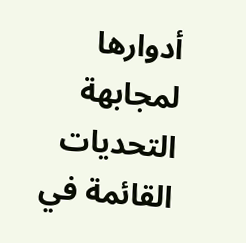أدوارها لمجابهة التحديات القائمة في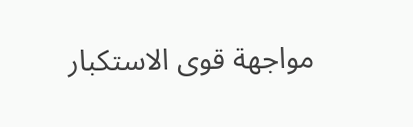مواجهة قوى الاستكبار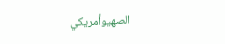الصهيوأمريكي